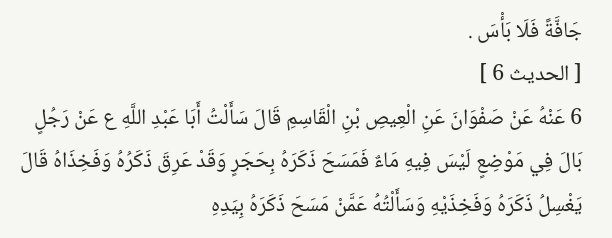جَافَّةً فَلَا بَأْسَ .
[ الحديث 6 ]
6 عَنْهُ عَنْ صَفْوَانَ عَنِ الْعِيصِ بْنِ الْقَاسِمِ قَالَ سَأَلْتُ أَبَا عَبْدِ اللَّهِ ع عَنْ رَجُلٍ بَالَ فِي مَوْضِعٍ لَيْسَ فِيهِ مَاءٌ فَمَسَحَ ذَكَرَهُ بِحَجَرٍ وَقَدْ عَرِقَ ذَكَرُهُ وَفَخِذَاهُ قَالَ يَغْسِلُ ذَكَرَهُ وَفَخِذَيْهِ وَسَأَلْتُهُ عَمَّنْ مَسَحَ ذَكَرَهُ بِيَدِهِ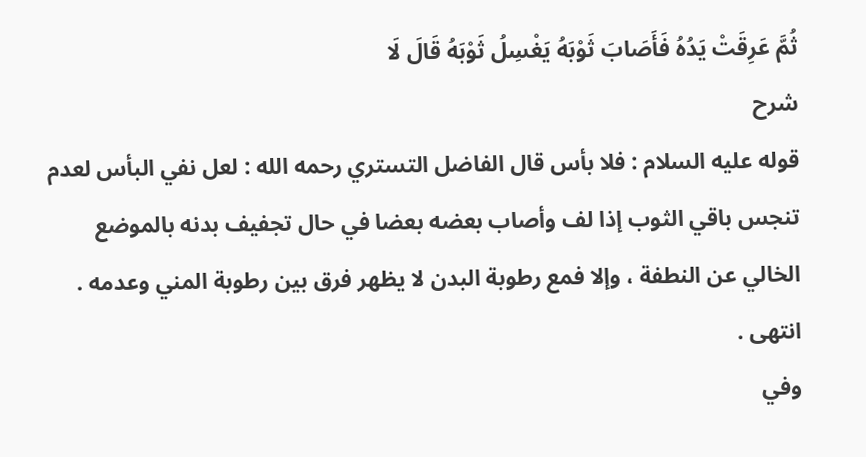ثُمَّ عَرِقَتْ يَدُهُ فَأَصَابَ ثَوْبَهُ يَغْسِلُ ثَوْبَهُ قَالَ لَا
شرح
قوله عليه السلام : فلا بأس قال الفاضل التستري رحمه الله : لعل نفي البأس لعدم تنجس باقي الثوب إذا لف وأصاب بعضه بعضا في حال تجفيف بدنه بالموضع الخالي عن النطفة ، وإلا فمع رطوبة البدن لا يظهر فرق بين رطوبة المني وعدمه . انتهى .
وفي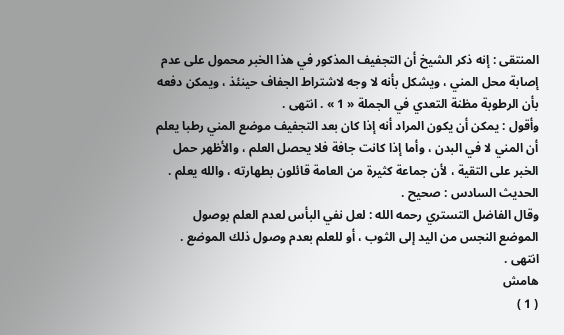المنتقى : إنه ذكر الشيخ أن التجفيف المذكور في هذا الخبر محمول على عدم إصابة محل المني ، ويشكل بأنه لا وجه لاشتراط الجفاف حينئذ ، ويمكن دفعه بأن الرطوبة مظنة التعدي في الجملة « 1 » . انتهى .
وأقول : يمكن أن يكون المراد أنه إذا كان بعد التجفيف موضع المني رطبا يعلم أن المني لا في البدن ، وأما إذا كانت جافة فلا يحصل العلم ، والأظهر حمل الخبر على التقية ، لأن جماعة كثيرة من العامة قائلون بطهارته ، والله يعلم .
الحديث السادس : صحيح .
وقال الفاضل التستري رحمه الله : لعل نفي البأس لعدم العلم بوصول الموضع النجس من اليد إلى الثوب ، أو للعلم بعدم وصول ذلك الموضع . انتهى .
هامش
( 1 )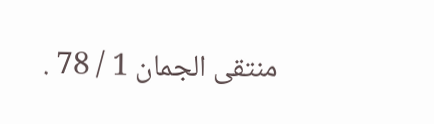منتقى الجمان 1 / 78 .